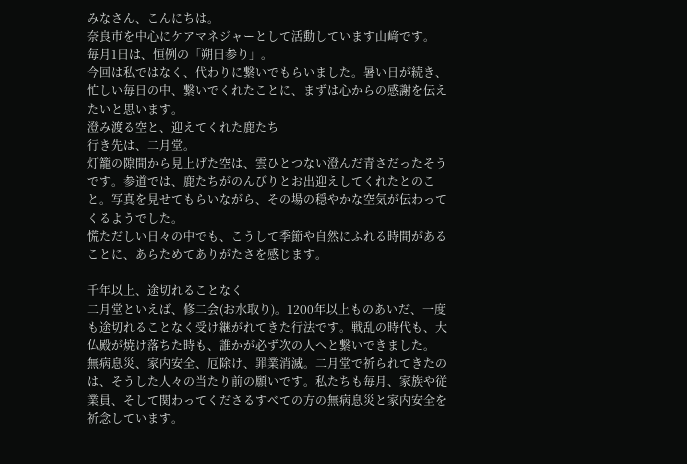みなさん、こんにちは。
奈良市を中心にケアマネジャーとして活動しています山﨑です。
毎月1日は、恒例の「朔日参り」。
今回は私ではなく、代わりに繋いでもらいました。暑い日が続き、忙しい毎日の中、繋いでくれたことに、まずは心からの感謝を伝えたいと思います。
澄み渡る空と、迎えてくれた鹿たち
行き先は、二月堂。
灯籠の隙間から見上げた空は、雲ひとつない澄んだ青さだったそうです。参道では、鹿たちがのんびりとお出迎えしてくれたとのこと。写真を見せてもらいながら、その場の穏やかな空気が伝わってくるようでした。
慌ただしい日々の中でも、こうして季節や自然にふれる時間があることに、あらためてありがたさを感じます。

千年以上、途切れることなく
二月堂といえば、修二会(お水取り)。1200年以上ものあいだ、一度も途切れることなく受け継がれてきた行法です。戦乱の時代も、大仏殿が焼け落ちた時も、誰かが必ず次の人へと繋いできました。
無病息災、家内安全、厄除け、罪業消滅。二月堂で祈られてきたのは、そうした人々の当たり前の願いです。私たちも毎月、家族や従業員、そして関わってくださるすべての方の無病息災と家内安全を祈念しています。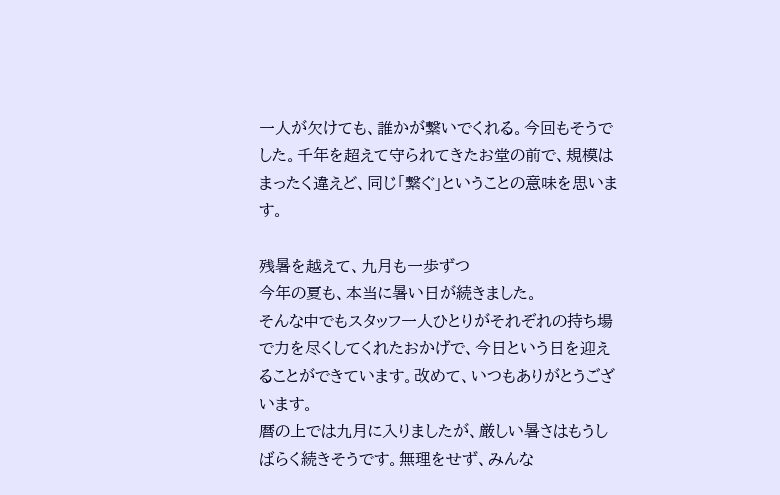一人が欠けても、誰かが繋いでくれる。今回もそうでした。千年を超えて守られてきたお堂の前で、規模はまったく違えど、同じ「繋ぐ」ということの意味を思います。

残暑を越えて、九月も一歩ずつ
今年の夏も、本当に暑い日が続きました。
そんな中でもスタッフ一人ひとりがそれぞれの持ち場で力を尽くしてくれたおかげで、今日という日を迎えることができています。改めて、いつもありがとうございます。
暦の上では九月に入りましたが、厳しい暑さはもうしばらく続きそうです。無理をせず、みんな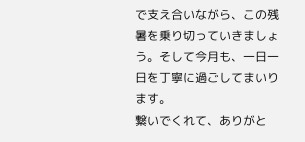で支え合いながら、この残暑を乗り切っていきましょう。そして今月も、一日一日を丁寧に過ごしてまいります。
繋いでくれて、ありがと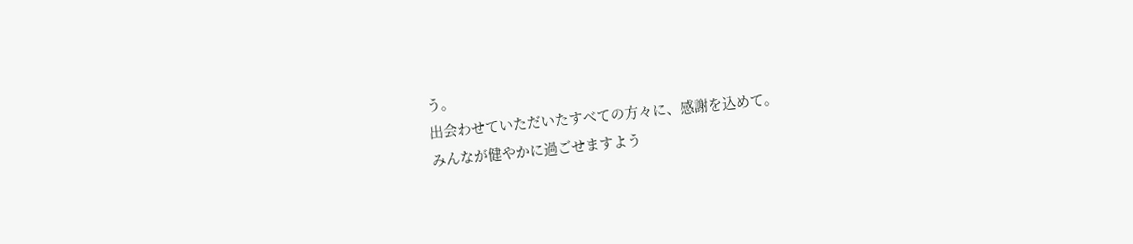う。
出会わせていただいたすべての方々に、感謝を込めて。
みんなが健やかに過ごせますよう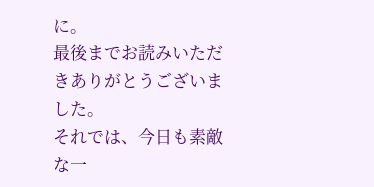に。
最後までお読みいただきありがとうございました。
それでは、今日も素敵な一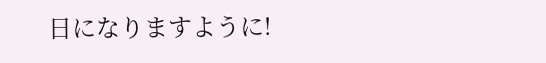日になりますように!